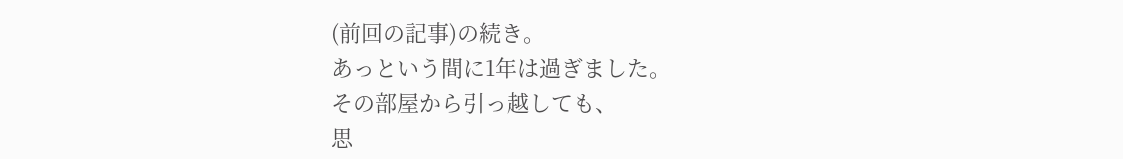(前回の記事)の続き。
あっという間に1年は過ぎました。
その部屋から引っ越しても、
思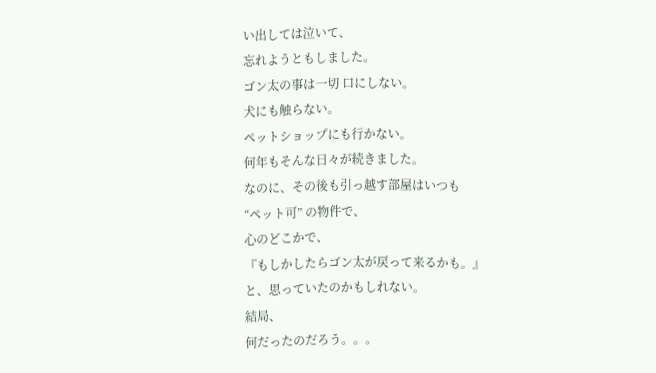い出しては泣いて、
忘れようともしました。
ゴン太の事は一切 口にしない。
犬にも触らない。
ペットショップにも行かない。
何年もそんな日々が続きました。
なのに、その後も引っ越す部屋はいつも
“ペット可” の物件で、
心のどこかで、
『もしかしたらゴン太が戻って来るかも。』
と、思っていたのかもしれない。
結局、
何だったのだろう。。。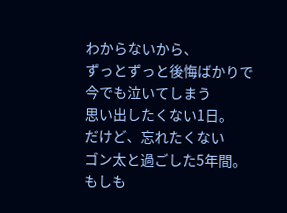わからないから、
ずっとずっと後悔ばかりで
今でも泣いてしまう
思い出したくない1日。
だけど、忘れたくない
ゴン太と過ごした5年間。
もしも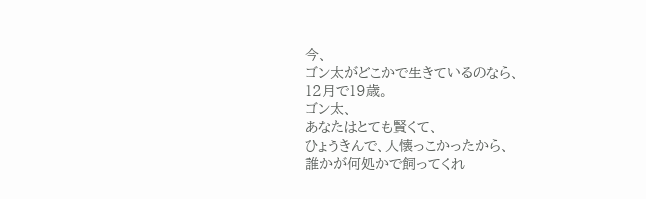今、
ゴン太がどこかで生きているのなら、
12月で19歳。
ゴン太、
あなたはとても賢くて、
ひょうきんで、人懐っこかったから、
誰かが何処かで飼ってくれ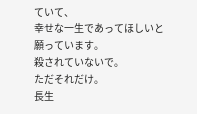ていて、
幸せな一生であってほしいと
願っています。
殺されていないで。
ただそれだけ。
長生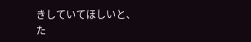きしていてほしいと、
た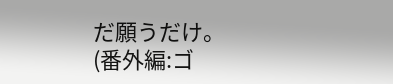だ願うだけ。
(番外編:ゴ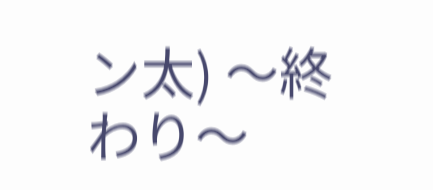ン太) 〜終わり〜